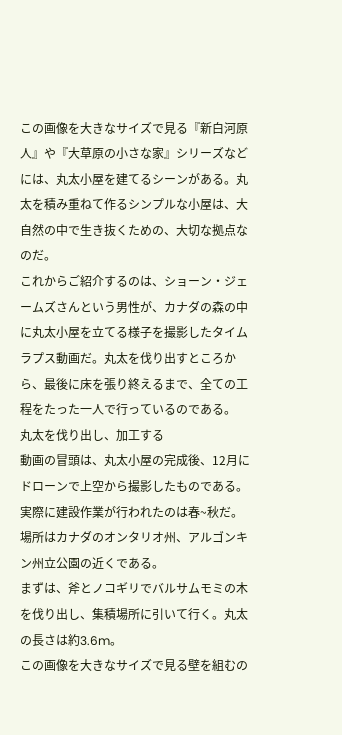この画像を大きなサイズで見る『新白河原人』や『大草原の小さな家』シリーズなどには、丸太小屋を建てるシーンがある。丸太を積み重ねて作るシンプルな小屋は、大自然の中で生き抜くための、大切な拠点なのだ。
これからご紹介するのは、ショーン・ジェームズさんという男性が、カナダの森の中に丸太小屋を立てる様子を撮影したタイムラプス動画だ。丸太を伐り出すところから、最後に床を張り終えるまで、全ての工程をたった一人で行っているのである。
丸太を伐り出し、加工する
動画の冒頭は、丸太小屋の完成後、12月にドローンで上空から撮影したものである。実際に建設作業が行われたのは春~秋だ。
場所はカナダのオンタリオ州、アルゴンキン州立公園の近くである。
まずは、斧とノコギリでバルサムモミの木を伐り出し、集積場所に引いて行く。丸太の長さは約3.6m。
この画像を大きなサイズで見る壁を組むの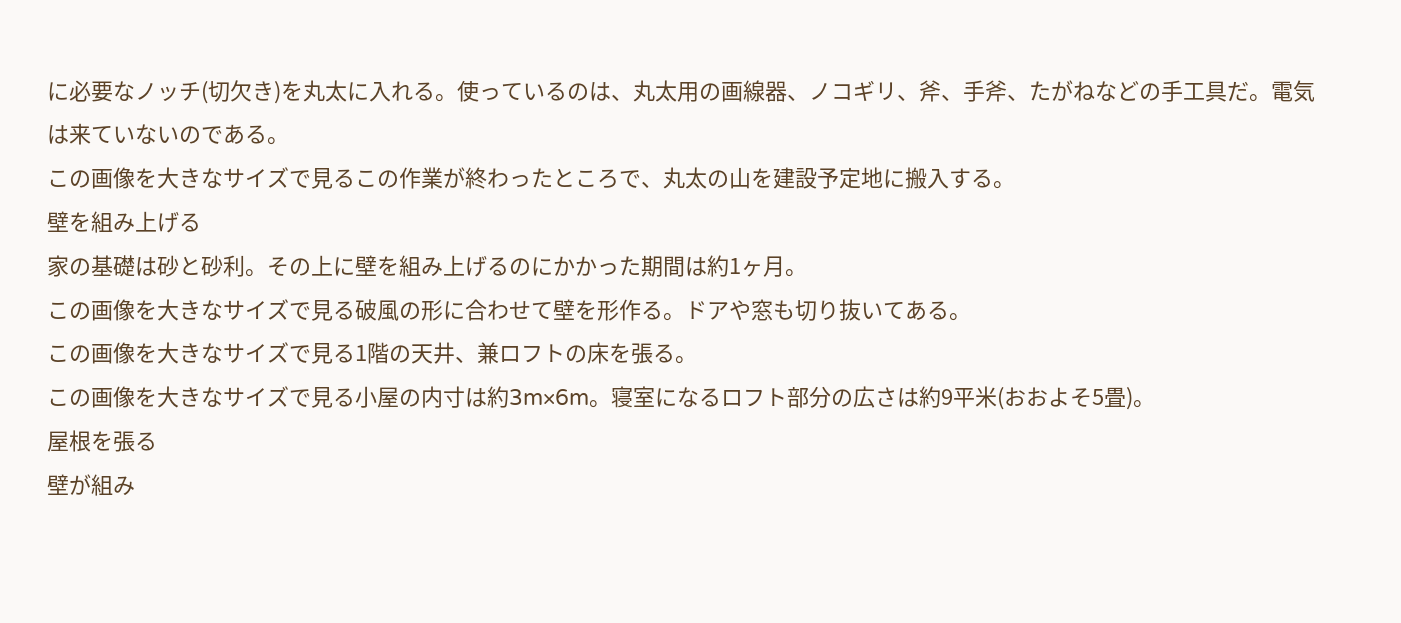に必要なノッチ(切欠き)を丸太に入れる。使っているのは、丸太用の画線器、ノコギリ、斧、手斧、たがねなどの手工具だ。電気は来ていないのである。
この画像を大きなサイズで見るこの作業が終わったところで、丸太の山を建設予定地に搬入する。
壁を組み上げる
家の基礎は砂と砂利。その上に壁を組み上げるのにかかった期間は約1ヶ月。
この画像を大きなサイズで見る破風の形に合わせて壁を形作る。ドアや窓も切り抜いてある。
この画像を大きなサイズで見る1階の天井、兼ロフトの床を張る。
この画像を大きなサイズで見る小屋の内寸は約3m×6m。寝室になるロフト部分の広さは約9平米(おおよそ5畳)。
屋根を張る
壁が組み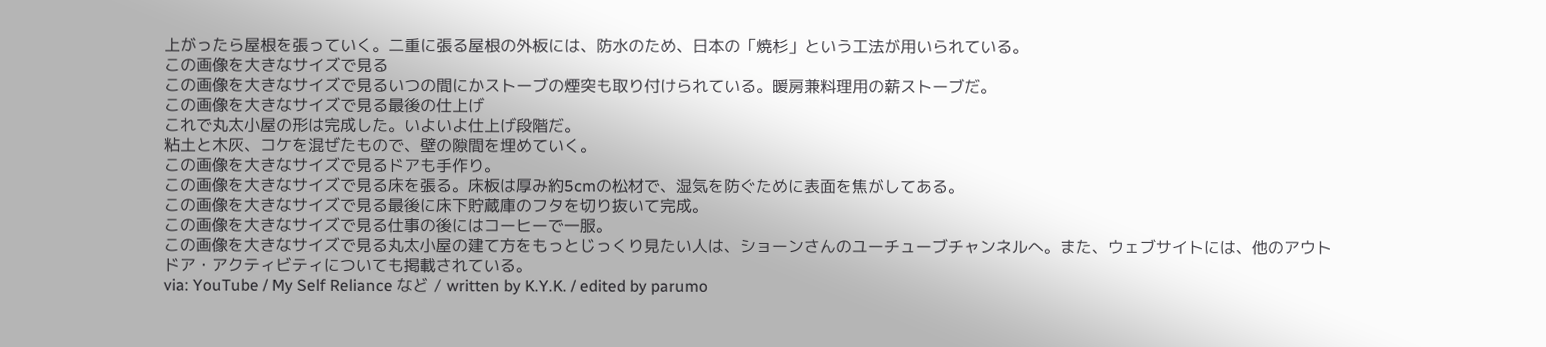上がったら屋根を張っていく。二重に張る屋根の外板には、防水のため、日本の「焼杉」という工法が用いられている。
この画像を大きなサイズで見る
この画像を大きなサイズで見るいつの間にかストーブの煙突も取り付けられている。暖房兼料理用の薪ストーブだ。
この画像を大きなサイズで見る最後の仕上げ
これで丸太小屋の形は完成した。いよいよ仕上げ段階だ。
粘土と木灰、コケを混ぜたもので、壁の隙間を埋めていく。
この画像を大きなサイズで見るドアも手作り。
この画像を大きなサイズで見る床を張る。床板は厚み約5cmの松材で、湿気を防ぐために表面を焦がしてある。
この画像を大きなサイズで見る最後に床下貯蔵庫のフタを切り抜いて完成。
この画像を大きなサイズで見る仕事の後にはコーヒーで一服。
この画像を大きなサイズで見る丸太小屋の建て方をもっとじっくり見たい人は、ショーンさんのユーチューブチャンネルへ。また、ウェブサイトには、他のアウトドア・アクティビティについても掲載されている。
via: YouTube / My Self Reliance など / written by K.Y.K. / edited by parumo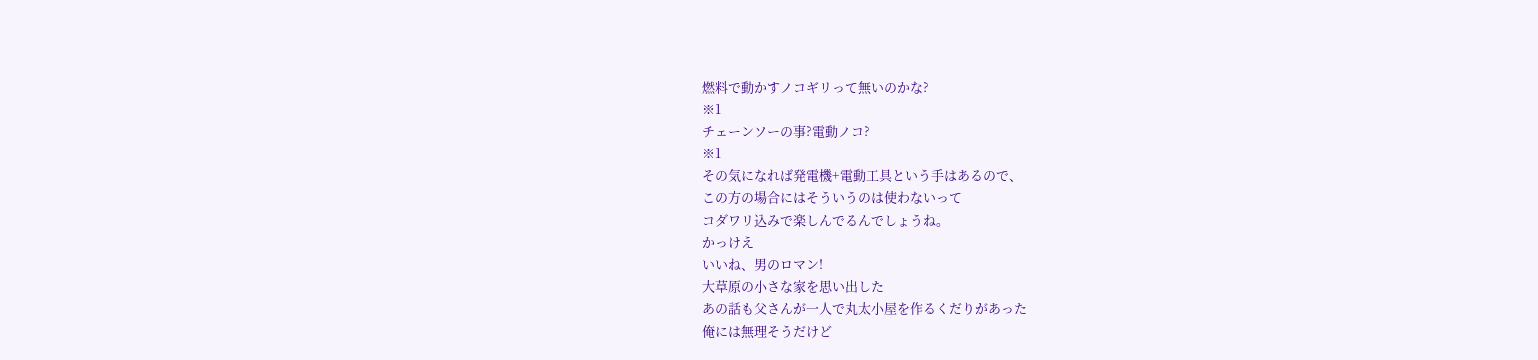燃料で動かすノコギリって無いのかな?
※1
チェーンソーの事?電動ノコ?
※1
その気になれば発電機+電動工具という手はあるので、
この方の場合にはそういうのは使わないって
コダワリ込みで楽しんでるんでしょうね。
かっけえ
いいね、男のロマン!
大草原の小さな家を思い出した
あの話も父さんが一人で丸太小屋を作るくだりがあった
俺には無理そうだけど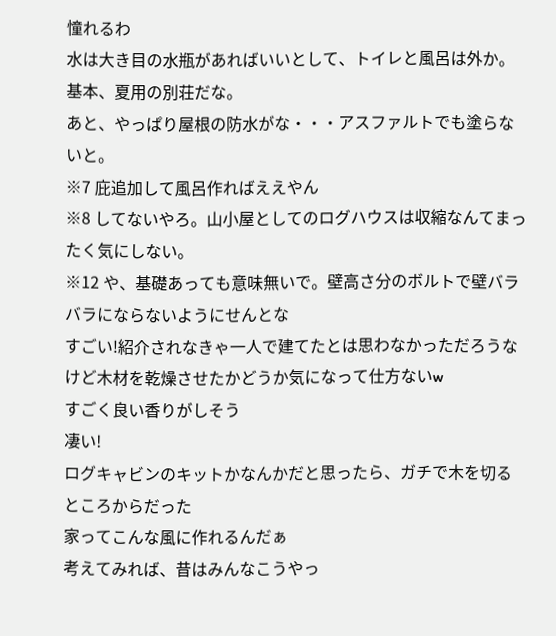憧れるわ
水は大き目の水瓶があればいいとして、トイレと風呂は外か。
基本、夏用の別荘だな。
あと、やっぱり屋根の防水がな・・・アスファルトでも塗らないと。
※7 庇追加して風呂作ればええやん
※8 してないやろ。山小屋としてのログハウスは収縮なんてまったく気にしない。
※12 や、基礎あっても意味無いで。壁高さ分のボルトで壁バラバラにならないようにせんとな
すごい!紹介されなきゃ一人で建てたとは思わなかっただろうな
けど木材を乾燥させたかどうか気になって仕方ないw
すごく良い香りがしそう
凄い!
ログキャビンのキットかなんかだと思ったら、ガチで木を切るところからだった
家ってこんな風に作れるんだぁ
考えてみれば、昔はみんなこうやっ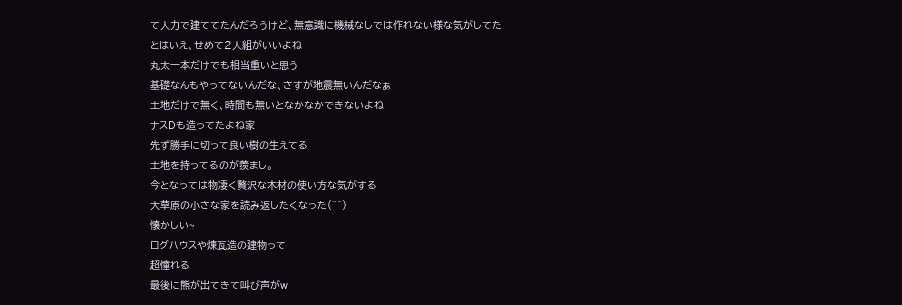て人力で建ててたんだろうけど、無意識に機械なしでは作れない様な気がしてた
とはいえ、せめて2人組がいいよね
丸太一本だけでも相当重いと思う
基礎なんもやってないんだな、さすが地震無いんだなぁ
土地だけで無く、時間も無いとなかなかできないよね
ナスDも造ってたよね家
先ず勝手に切って良い樹の生えてる
土地を持ってるのが羨まし。
今となっては物凄く贅沢な木材の使い方な気がする
大草原の小さな家を読み返したくなった(^^)
懐かしい~
ログハウスや煉瓦造の建物って
超憧れる
最後に熊が出てきて叫び声がw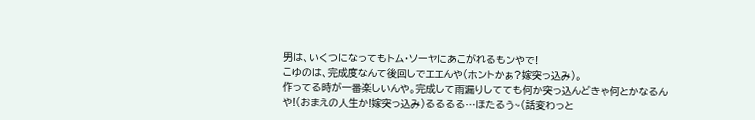男は、いくつになってもトム・ソーヤにあこがれるもンやで!
こゆのは、完成度なんて後回しでエエんや(ホントかぁ?嫁突っ込み)。
作ってる時が一番楽しいんや。完成して雨漏りしてても何か突っ込んどきゃ何とかなるんや!(おまえの人生か!嫁突っ込み)るるるる…ほたるう~(話変わっと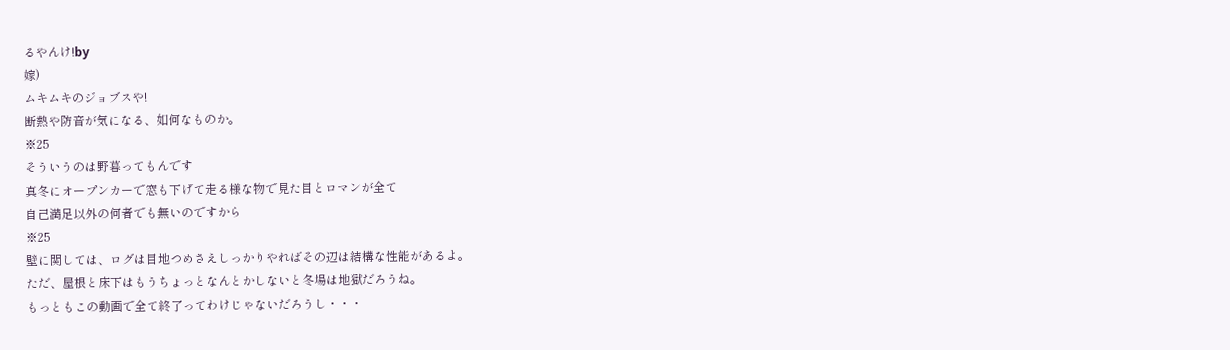るやんけ!by
嫁)
ムキムキのジョブスや!
断熱や防音が気になる、如何なものか。
※25
そういうのは野暮ってもんです
真冬にオープンカーで窓も下げて走る様な物で見た目とロマンが全て
自己満足以外の何者でも無いのですから
※25
壁に関しては、ログは目地つめさえしっかりやればその辺は結構な性能があるよ。
ただ、屋根と床下はもうちょっとなんとかしないと冬場は地獄だろうね。
もっともこの動画で全て終了ってわけじゃないだろうし・・・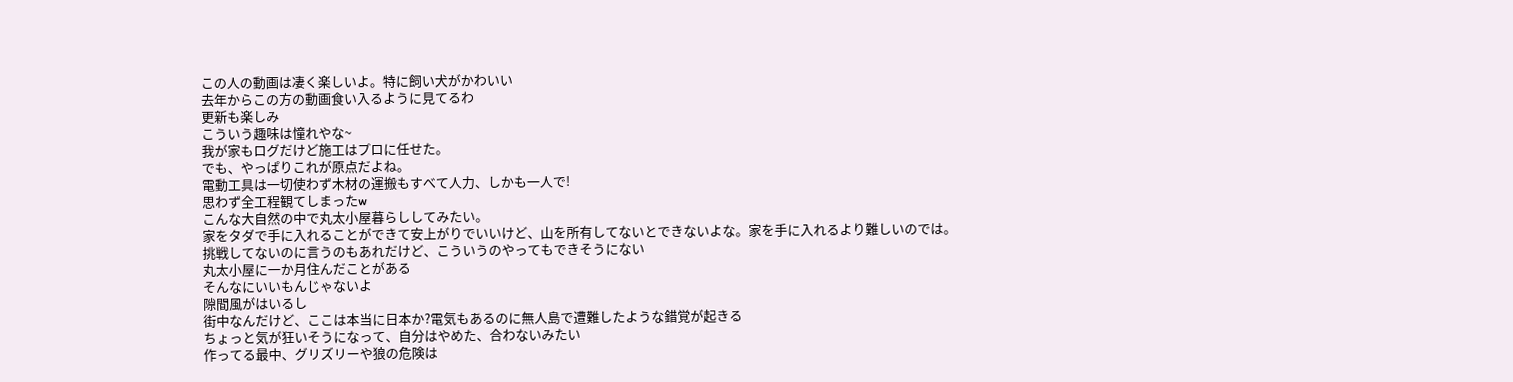この人の動画は凄く楽しいよ。特に飼い犬がかわいい
去年からこの方の動画食い入るように見てるわ
更新も楽しみ
こういう趣味は憧れやな~
我が家もログだけど施工はプロに任せた。
でも、やっぱりこれが原点だよね。
電動工具は一切使わず木材の運搬もすべて人力、しかも一人で!
思わず全工程観てしまったw
こんな大自然の中で丸太小屋暮らししてみたい。
家をタダで手に入れることができて安上がりでいいけど、山を所有してないとできないよな。家を手に入れるより難しいのでは。
挑戦してないのに言うのもあれだけど、こういうのやってもできそうにない
丸太小屋に一か月住んだことがある
そんなにいいもんじゃないよ
隙間風がはいるし
街中なんだけど、ここは本当に日本か?電気もあるのに無人島で遭難したような錯覚が起きる
ちょっと気が狂いそうになって、自分はやめた、合わないみたい
作ってる最中、グリズリーや狼の危険は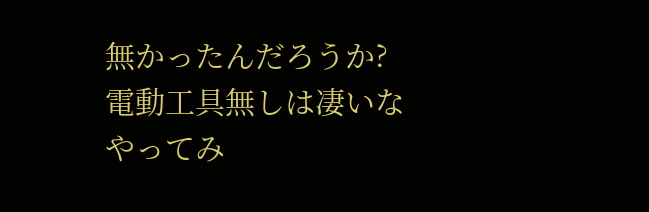無かったんだろうか?
電動工具無しは凄いな
やってみ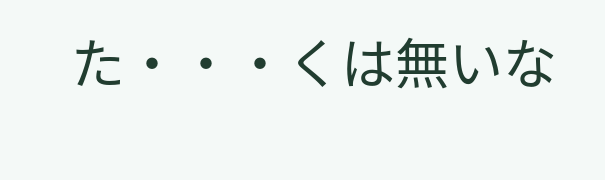た・・・くは無いな